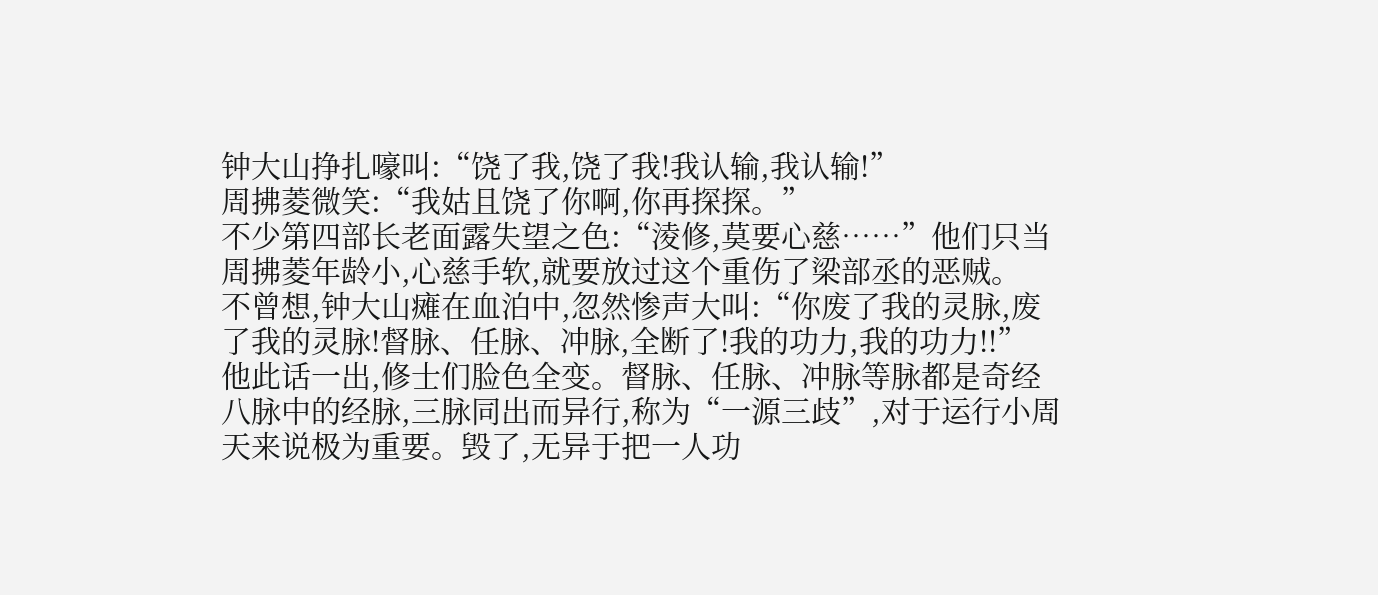钟大山挣扎嚎叫:“饶了我,饶了我!我认输,我认输!”
周拂菱微笑:“我姑且饶了你啊,你再探探。”
不少第四部长老面露失望之色:“淩修,莫要心慈……”他们只当周拂菱年龄小,心慈手软,就要放过这个重伤了梁部丞的恶贼。
不曾想,钟大山瘫在血泊中,忽然惨声大叫:“你废了我的灵脉,废了我的灵脉!督脉、任脉、冲脉,全断了!我的功力,我的功力!!”
他此话一出,修士们脸色全变。督脉、任脉、冲脉等脉都是奇经八脉中的经脉,三脉同出而异行,称为“一源三歧”,对于运行小周天来说极为重要。毁了,无异于把一人功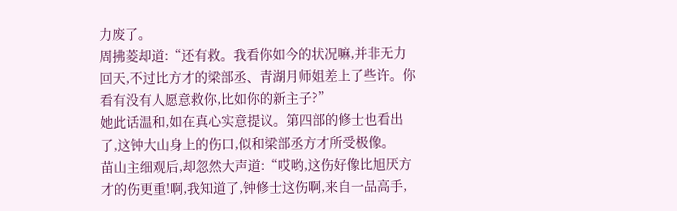力废了。
周拂菱却道:“还有救。我看你如今的状况嘛,并非无力回天,不过比方才的梁部丞、青湖月师姐差上了些许。你看有没有人愿意救你,比如你的新主子?”
她此话温和,如在真心实意提议。第四部的修士也看出了,这钟大山身上的伤口,似和梁部丞方才所受极像。
苗山主细观后,却忽然大声道:“哎哟,这伤好像比旭厌方才的伤更重!啊,我知道了,钟修士这伤啊,来自一品高手,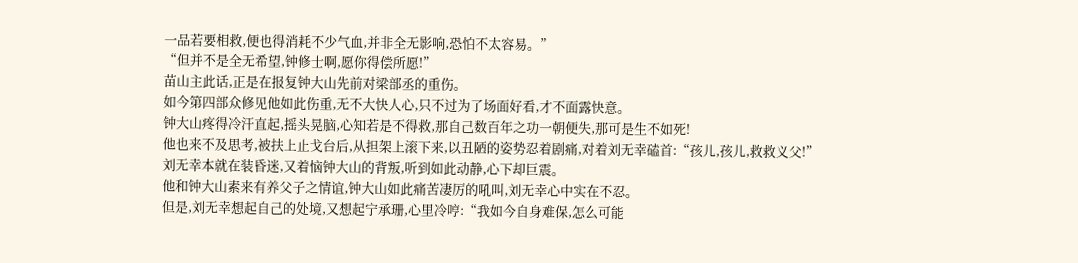一品若要相救,便也得消耗不少气血,并非全无影响,恐怕不太容易。”
“但并不是全无希望,钟修士啊,愿你得偿所愿!”
苗山主此话,正是在报复钟大山先前对梁部丞的重伤。
如今第四部众修见他如此伤重,无不大快人心,只不过为了场面好看,才不面露快意。
钟大山疼得冷汗直起,摇头晃脑,心知若是不得救,那自己数百年之功一朝便失,那可是生不如死!
他也来不及思考,被扶上止戈台后,从担架上滚下来,以丑陋的姿势忍着剧痛,对着刘无幸磕首:“孩儿,孩儿,救救义父!”
刘无幸本就在装昏迷,又着恼钟大山的背叛,听到如此动静,心下却巨震。
他和钟大山素来有养父子之情谊,钟大山如此痛苦凄厉的吼叫,刘无幸心中实在不忍。
但是,刘无幸想起自己的处境,又想起宁承珊,心里冷哼:“我如今自身难保,怎么可能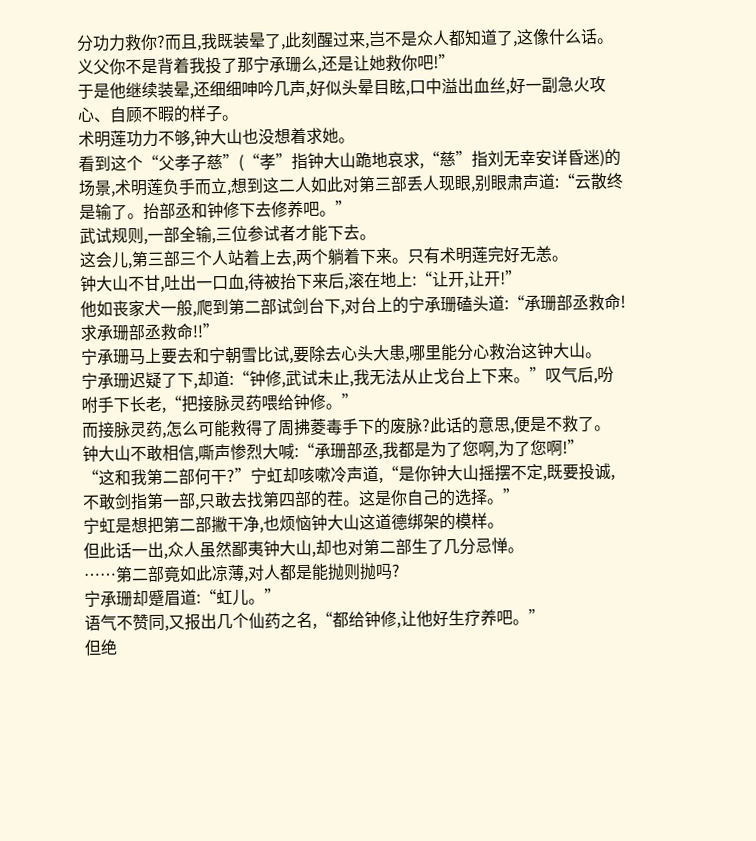分功力救你?而且,我既装晕了,此刻醒过来,岂不是众人都知道了,这像什么话。义父你不是背着我投了那宁承珊么,还是让她救你吧!”
于是他继续装晕,还细细呻吟几声,好似头晕目眩,口中溢出血丝,好一副急火攻心、自顾不暇的样子。
术明莲功力不够,钟大山也没想着求她。
看到这个“父孝子慈”(“孝”指钟大山跪地哀求,“慈”指刘无幸安详昏迷)的场景,术明莲负手而立,想到这二人如此对第三部丢人现眼,别眼肃声道:“云散终是输了。抬部丞和钟修下去修养吧。”
武试规则,一部全输,三位参试者才能下去。
这会儿,第三部三个人站着上去,两个躺着下来。只有术明莲完好无恙。
钟大山不甘,吐出一口血,待被抬下来后,滚在地上:“让开,让开!”
他如丧家犬一般,爬到第二部试剑台下,对台上的宁承珊磕头道:“承珊部丞救命!求承珊部丞救命!!”
宁承珊马上要去和宁朝雪比试,要除去心头大患,哪里能分心救治这钟大山。
宁承珊迟疑了下,却道:“钟修,武试未止,我无法从止戈台上下来。”叹气后,吩咐手下长老,“把接脉灵药喂给钟修。”
而接脉灵药,怎么可能救得了周拂菱毒手下的废脉?此话的意思,便是不救了。
钟大山不敢相信,嘶声惨烈大喊:“承珊部丞,我都是为了您啊,为了您啊!”
“这和我第二部何干?”宁虹却咳嗽冷声道,“是你钟大山摇摆不定,既要投诚,不敢剑指第一部,只敢去找第四部的茬。这是你自己的选择。”
宁虹是想把第二部撇干净,也烦恼钟大山这道德绑架的模样。
但此话一出,众人虽然鄙夷钟大山,却也对第二部生了几分忌惮。
……第二部竟如此凉薄,对人都是能抛则抛吗?
宁承珊却蹙眉道:“虹儿。”
语气不赞同,又报出几个仙药之名,“都给钟修,让他好生疗养吧。”
但绝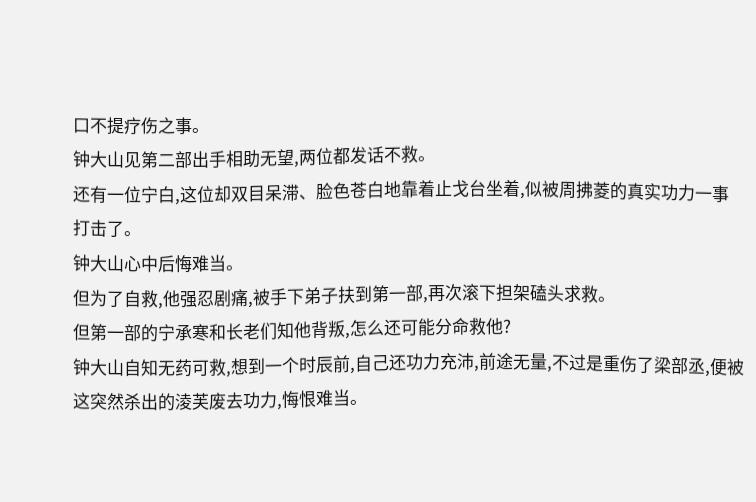口不提疗伤之事。
钟大山见第二部出手相助无望,两位都发话不救。
还有一位宁白,这位却双目呆滞、脸色苍白地靠着止戈台坐着,似被周拂菱的真实功力一事打击了。
钟大山心中后悔难当。
但为了自救,他强忍剧痛,被手下弟子扶到第一部,再次滚下担架磕头求救。
但第一部的宁承寒和长老们知他背叛,怎么还可能分命救他?
钟大山自知无药可救,想到一个时辰前,自己还功力充沛,前途无量,不过是重伤了梁部丞,便被这突然杀出的淩芙废去功力,悔恨难当。